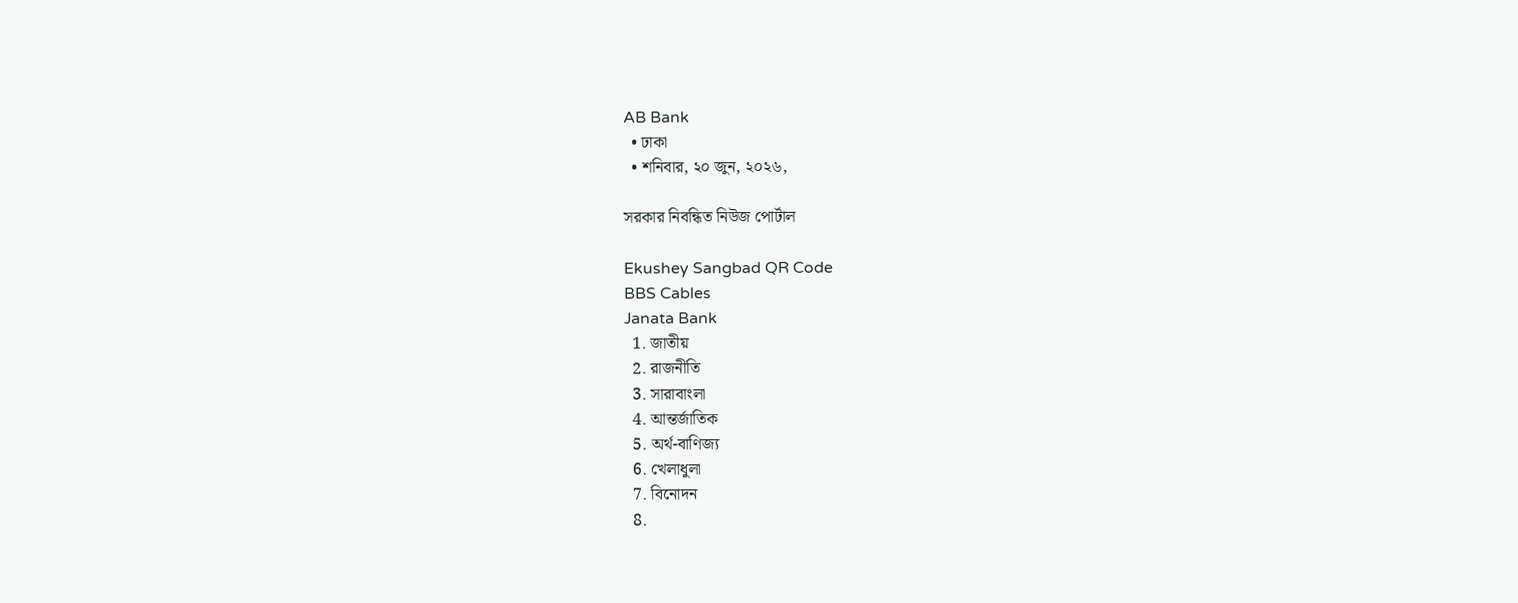AB Bank
  • ঢাকা
  • শনিবার, ২০ জুন, ২০২৬,

সরকার নিবন্ধিত নিউজ পোর্টাল

Ekushey Sangbad QR Code
BBS Cables
Janata Bank
  1. জাতীয়
  2. রাজনীতি
  3. সারাবাংলা
  4. আন্তর্জাতিক
  5. অর্থ-বাণিজ্য
  6. খেলাধুলা
  7. বিনোদন
  8.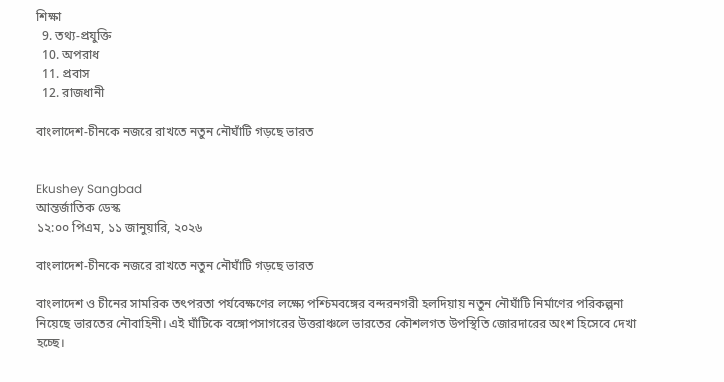শিক্ষা
  9. তথ্য-প্রযুক্তি
  10. অপরাধ
  11. প্রবাস
  12. রাজধানী

বাংলাদেশ-চীনকে নজরে রাখতে নতুন নৌঘাঁটি গড়ছে ভারত


Ekushey Sangbad
আন্তর্জাতিক ডেস্ক
১২:০০ পিএম, ১১ জানুয়ারি, ২০২৬

বাংলাদেশ-চীনকে নজরে রাখতে নতুন নৌঘাঁটি গড়ছে ভারত

বাংলাদেশ ও চীনের সামরিক তৎপরতা পর্যবেক্ষণের লক্ষ্যে পশ্চিমবঙ্গের বন্দরনগরী হলদিয়ায় নতুন নৌঘাঁটি নির্মাণের পরিকল্পনা নিয়েছে ভারতের নৌবাহিনী। এই ঘাঁটিকে বঙ্গোপসাগরের উত্তরাঞ্চলে ভারতের কৌশলগত উপস্থিতি জোরদারের অংশ হিসেবে দেখা হচ্ছে।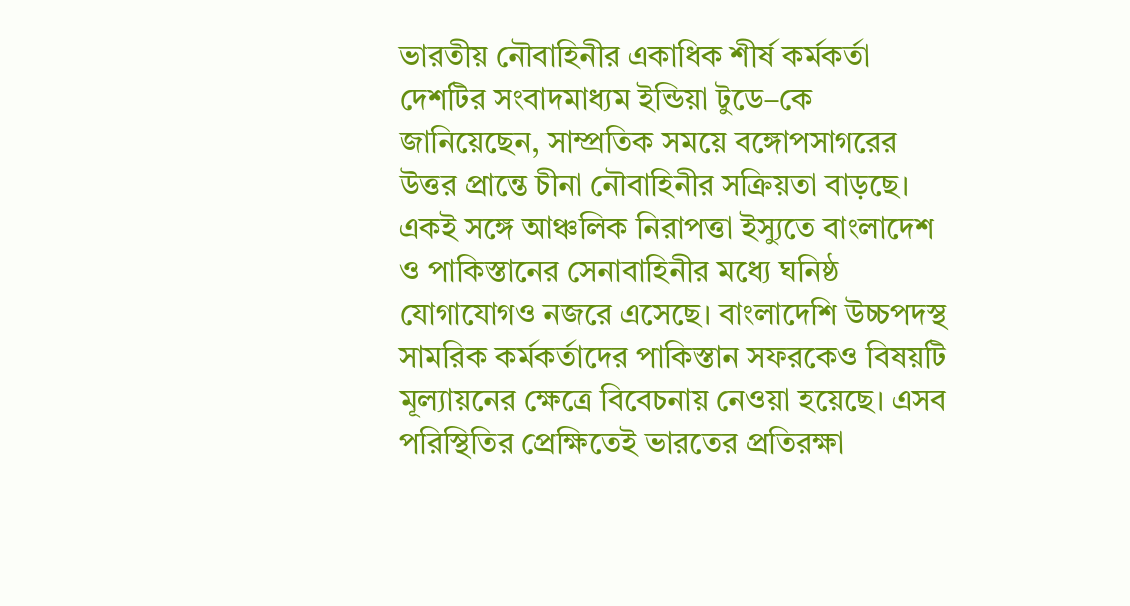ভারতীয় নৌবাহিনীর একাধিক শীর্ষ কর্মকর্তা দেশটির সংবাদমাধ্যম ইন্ডিয়া টুডে–কে জানিয়েছেন, সাম্প্রতিক সময়ে বঙ্গোপসাগরের উত্তর প্রান্তে চীনা নৌবাহিনীর সক্রিয়তা বাড়ছে। একই সঙ্গে আঞ্চলিক নিরাপত্তা ইস্যুতে বাংলাদেশ ও পাকিস্তানের সেনাবাহিনীর মধ্যে ঘনিষ্ঠ যোগাযোগও নজরে এসেছে। বাংলাদেশি উচ্চপদস্থ সামরিক কর্মকর্তাদের পাকিস্তান সফরকেও বিষয়টি মূল্যায়নের ক্ষেত্রে বিবেচনায় নেওয়া হয়েছে। এসব পরিস্থিতির প্রেক্ষিতেই ভারতের প্রতিরক্ষা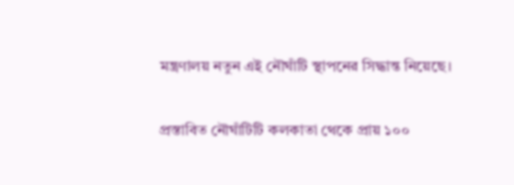মন্ত্রণালয় নতুন এই নৌঘাঁটি স্থাপনের সিদ্ধান্ত নিয়েছে।

প্রস্তাবিত নৌঘাঁটিটি কলকাতা থেকে প্রায় ১০০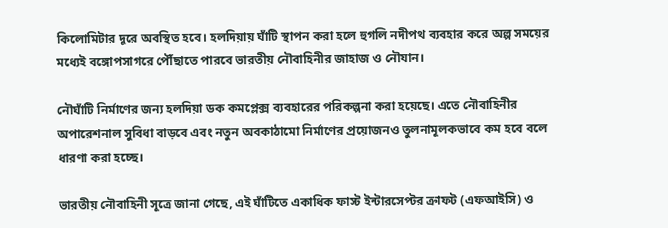কিলোমিটার দূরে অবস্থিত হবে। হলদিয়ায় ঘাঁটি স্থাপন করা হলে হুগলি নদীপথ ব্যবহার করে অল্প সময়ের মধ্যেই বঙ্গোপসাগরে পৌঁছাতে পারবে ভারতীয় নৌবাহিনীর জাহাজ ও নৌযান।

নৌঘাঁটি নির্মাণের জন্য হলদিয়া ডক কমপ্লেক্স ব্যবহারের পরিকল্পনা করা হয়েছে। এতে নৌবাহিনীর অপারেশনাল সুবিধা বাড়বে এবং নতুন অবকাঠামো নির্মাণের প্রয়োজনও তুলনামূলকভাবে কম হবে বলে ধারণা করা হচ্ছে।

ভারতীয় নৌবাহিনী সূত্রে জানা গেছে, এই ঘাঁটিতে একাধিক ফাস্ট ইন্টারসেপ্টর ক্রাফট (এফআইসি) ও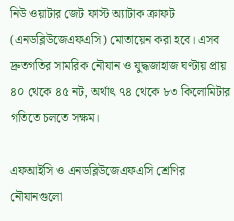নিউ ওয়াটার জেট ফাস্ট অ্যাটাক ক্রাফট (এনডব্লিউজেএফএসি) মোতায়েন করা হবে। এসব দ্রুতগতির সামরিক নৌযান ও যুদ্ধজাহাজ ঘণ্টায় প্রায় ৪০ থেকে ৪৫ নট, অর্থাৎ ৭৪ থেকে ৮৩ কিলোমিটার গতিতে চলতে সক্ষম।

এফআইসি ও এনডব্লিউজেএফএসি শ্রেণির নৌযানগুলো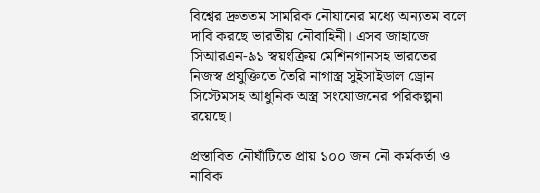বিশ্বের দ্রুততম সামরিক নৌযানের মধ্যে অন্যতম বলে দাবি করছে ভারতীয় নৌবাহিনী। এসব জাহাজে সিআরএন-৯১ স্বয়ংক্রিয় মেশিনগানসহ ভারতের নিজস্ব প্রযুক্তিতে তৈরি নাগাস্ত্র সুইসাইডাল ড্রোন সিস্টেমসহ আধুনিক অস্ত্র সংযোজনের পরিকল্পনা রয়েছে।

প্রস্তাবিত নৌঘাঁটিতে প্রায় ১০০ জন নৌ কর্মকর্তা ও নাবিক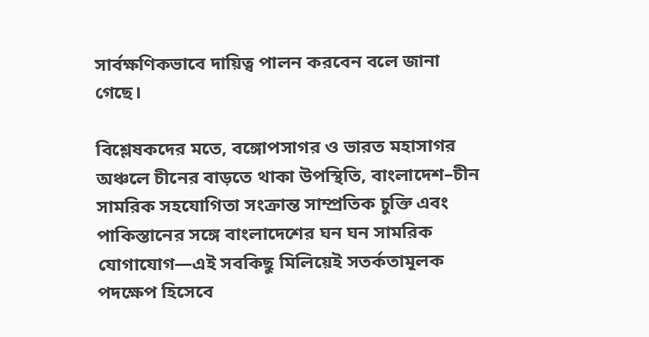সার্বক্ষণিকভাবে দায়িত্ব পালন করবেন বলে জানা গেছে।

বিশ্লেষকদের মতে, বঙ্গোপসাগর ও ভারত মহাসাগর অঞ্চলে চীনের বাড়তে থাকা উপস্থিতি, বাংলাদেশ–চীন সামরিক সহযোগিতা সংক্রান্ত সাম্প্রতিক চুক্তি এবং পাকিস্তানের সঙ্গে বাংলাদেশের ঘন ঘন সামরিক যোগাযোগ—এই সবকিছু মিলিয়েই সতর্কতামূলক পদক্ষেপ হিসেবে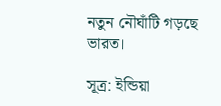নতুন নৌঘাঁটি গড়ছে ভারত।

সূত্র: ইন্ডিয়া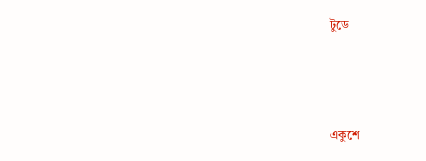টুডে



একুশে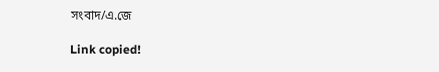সংবাদ/এ.জে

Link copied!